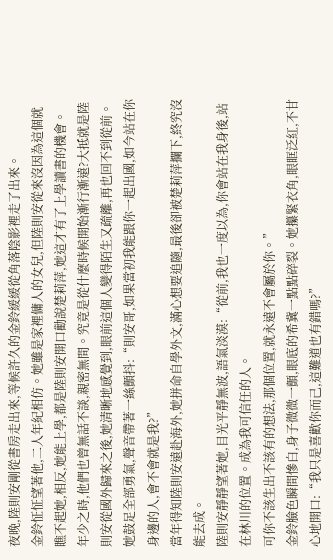夜晚,陸則安剛從書房走出來,等候許久的金鈴緩緩從角落陰影裡走了出來。
金鈴怔怔望著他,二人年紀相仿。她雖是家裡傭人的女兒,但陸則安從來沒因為這個就瞧不起她,相反,她能上學,都是陸則安開口勸說楚莉萍,她這才有了上學讀書的機會。
年少之時,他們也曾無話不談,親密無間。究竟是從什麼時候開始漸行漸遠?大抵就是陸則安從國外歸來之後,她清晰地感覺到,眼前這個人變得陌生又疏離,再也回不到從前。
她鼓足全部勇氣,聲音帶著一絲顫抖:“則安哥,如果當初我能跟你一起出國,如今站在你身邊的人,會不會就是我?”
當年得知陸則安遠赴海外,她拼命自學外文,滿心想要追隨,最後卻被楚莉萍攔下,終究沒能去成。
陸則安靜靜望著她,目光平靜無波,語氣淡漠:“從前,我也一度以為,你會站在我身後,站在林川的位置。成為我可信任的人。
可你不該生出不該有的想法,那個位置,就永遠不會屬於你。”
金鈴臉色瞬間慘白,身子微微一顫,眼底的希冀一點點碎裂。她攥緊衣角,眼眶泛紅,不甘心地開口:“我只是喜歡你而己,這難道也有錯嗎?”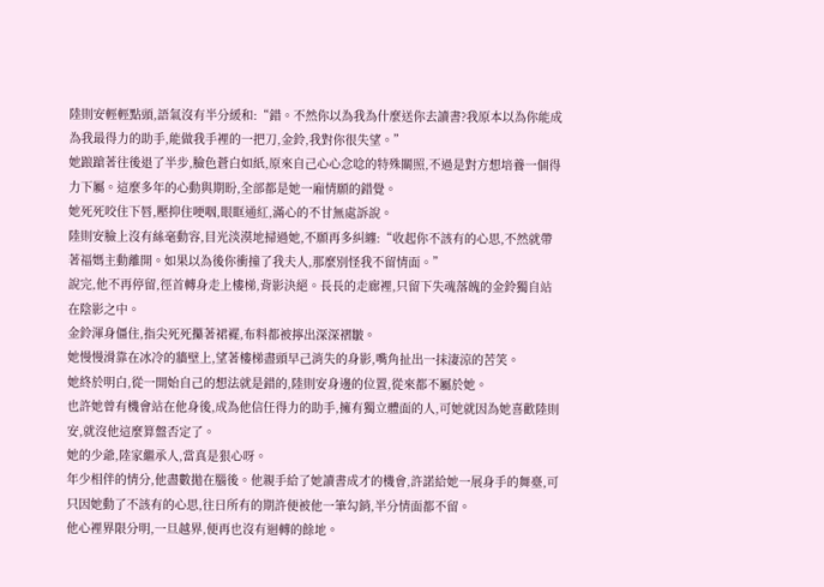陸則安輕輕點頭,語氣沒有半分緩和:“錯。不然你以為我為什麼送你去讀書?我原本以為你能成為我最得力的助手,能做我手裡的一把刀,金鈴,我對你很失望。”
她踉蹌著往後退了半步,臉色蒼白如紙,原來自己心心念唸的特殊關照,不過是對方想培養一個得力下屬。這麼多年的心動與期盼,全部都是她一廂情願的錯覺。
她死死咬住下唇,壓抑住哽咽,眼眶通紅,滿心的不甘無處訴說。
陸則安臉上沒有絲毫動容,目光淡漠地掃過她,不願再多糾纏:“收起你不該有的心思,不然就帶著福媽主動離開。如果以為後你衝撞了我夫人,那麼別怪我不留情面。”
說完,他不再停留,徑首轉身走上樓梯,背影決絕。長長的走廊裡,只留下失魂落魄的金鈴獨自站在陰影之中。
金鈴渾身僵住,指尖死死攥著裙襬,布料都被擰出深深褶皺。
她慢慢滑靠在冰冷的牆壁上,望著樓梯盡頭早己消失的身影,嘴角扯出一抹淒涼的苦笑。
她終於明白,從一開始自己的想法就是錯的,陸則安身邊的位置,從來都不屬於她。
也許她曾有機會站在他身後,成為他信任得力的助手,擁有獨立體面的人,可她就因為她喜歡陸則安,就沒他這麼算盤否定了。
她的少爺,陸家繼承人,當真是狠心呀。
年少相伴的情分,他盡數拋在腦後。他親手給了她讀書成才的機會,許諾給她一展身手的舞臺,可只因她動了不該有的心思,往日所有的期許便被他一筆勾銷,半分情面都不留。
他心裡界限分明,一旦越界,便再也沒有迴轉的餘地。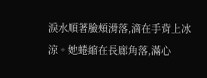淚水順著臉頰滑落,滴在手背上冰涼。她蜷縮在長廊角落,滿心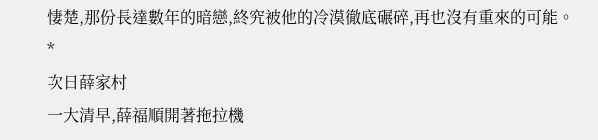悽楚,那份長達數年的暗戀,終究被他的冷漠徹底碾碎,再也沒有重來的可能。
*
次日薛家村
一大清早,薛福順開著拖拉機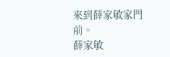來到薛家敏家門前。
薛家敏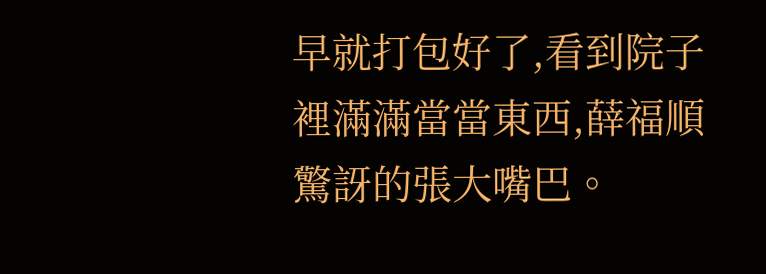早就打包好了,看到院子裡滿滿當當東西,薛福順驚訝的張大嘴巴。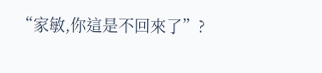“家敏,你這是不回來了”?